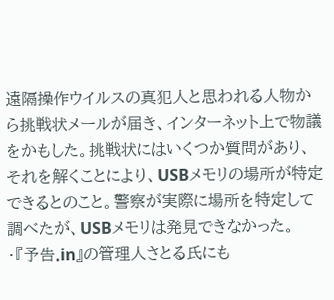遠隔操作ウイルスの真犯人と思われる人物から挑戦状メールが届き、インターネット上で物議をかもした。挑戦状にはいくつか質問があり、それを解くことにより、USBメモリの場所が特定できるとのこと。警察が実際に場所を特定して調べたが、USBメモリは発見できなかった。
・『予告.in』の管理人さとる氏にも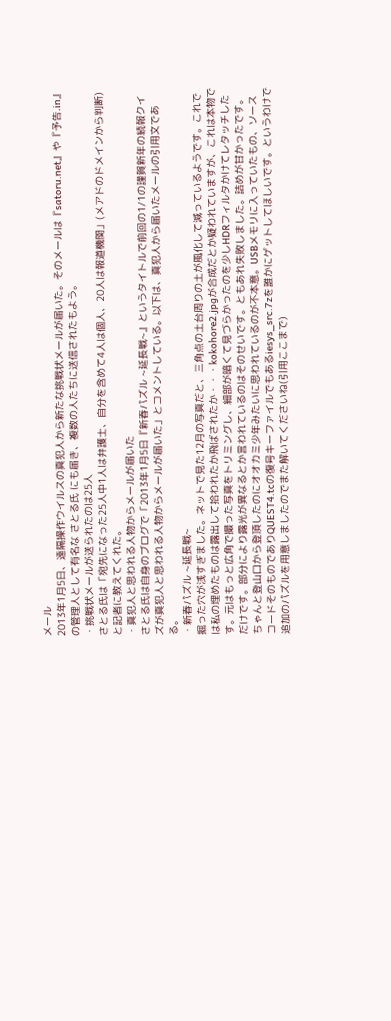メール
2013年1月5日、遠隔操作ウイルスの真犯人から新たな挑戦状メールが届いた。そのメールは『satoru.net』や『予告.in』の管理人として有名な さとる氏 にも届き、複数の人たちに送信されたもよう。
・挑戦状メールが送られたのは25人
さとる氏は「宛先になった25人中1人は弁護士、自分を含めて4人は個人、20人は報道機関」(メアドのドメインから判断)と記者に教えてくれた。
・真犯人と思われる人物からメールが届いた
さとる氏は自身のブログで「2013年1月5日『新春パズル ~延長戦~』というタイトルで前回の1/1の謹賀新年の続報クイズが真犯人と思われる人物からメールが届いた」とコメントしている。以下は、真犯人から届いたメールの引用文である。
・新春パズル ~延長戦~
掘った穴が浅すぎました。ネットで見た12月の写真だと、三角点の土台周りの土が風化して減っているようです。これでは私の埋めたものは露出して拾われたか飛ばされたか・・・kokohore2.jpgが合成だとか疑われていますが、これは本物です。元はもっと広角で撮った写真をトリミングし、細部が暗くて見づらかったのを少しHDRフィルタかけてレタッチしただけです。部分により露光が異なるとか言われているのはそのせいです。ともあれ失敗しました。詰めが甘かったです。ちゃんと登山口から登頂したのにオオカミ少年みたいに思われているのが不本意。USBメモリに入っていたもの、ソースコードそのものでありQUEST4.tcの復号キーファイルでもあるiesys_src.7zを誰かにゲットしてほしいです。というわけで追加のパズルを用意しましたのでまた解いてくださいね(引用ここまで)